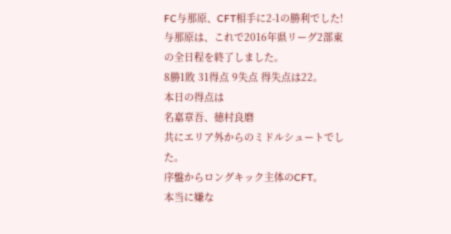FC与那原、CFT相手に2-1の勝利でした!
与那原は、これで2016年県リーグ2部東の全日程を終了しました。
8勝1敗 31得点 9失点 得失点は22。
本日の得点は
名嘉章吾、徳村良磨
共にエリア外からのミドルシュートでした。
序盤からロングキック主体のCFT。
本当に嫌な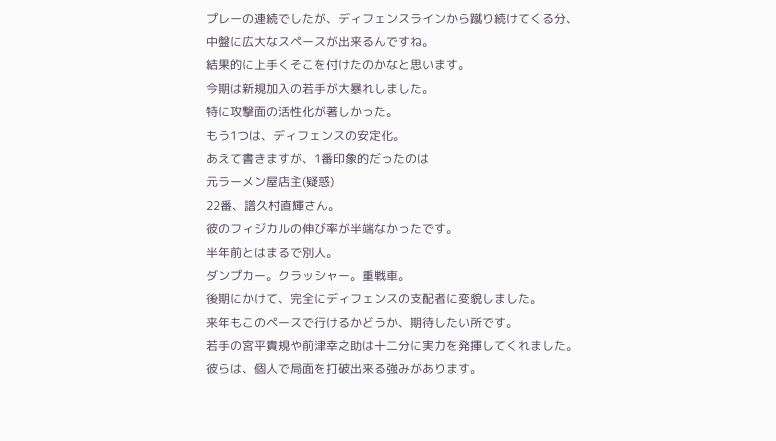プレーの連続でしたが、ディフェンスラインから蹴り続けてくる分、
中盤に広大なスペースが出来るんですね。
結果的に上手くそこを付けたのかなと思います。
今期は新規加入の若手が大暴れしました。
特に攻撃面の活性化が著しかった。
もう1つは、ディフェンスの安定化。
あえて書きますが、1番印象的だったのは
元ラーメン屋店主(疑惑)
22番、譜久村直輝さん。
彼のフィジカルの伸び率が半端なかったです。
半年前とはまるで別人。
ダンプカー。クラッシャー。重戦車。
後期にかけて、完全にディフェンスの支配者に変貌しました。
来年もこのペースで行けるかどうか、期待したい所です。
若手の宮平貴規や前津幸之助は十二分に実力を発揮してくれました。
彼らは、個人で局面を打破出来る強みがあります。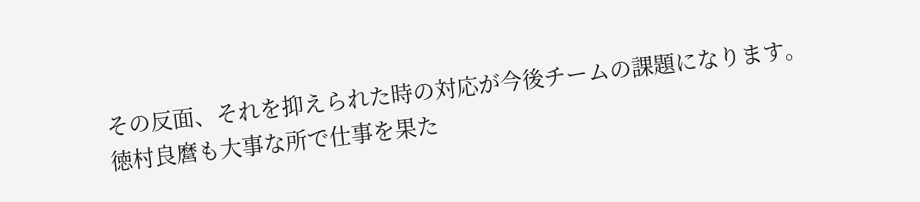その反面、それを抑えられた時の対応が今後チームの課題になります。
徳村良麿も大事な所で仕事を果た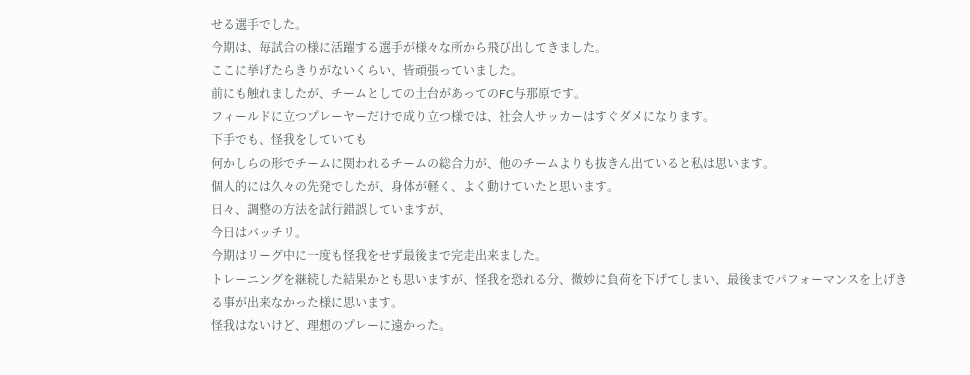せる選手でした。
今期は、毎試合の様に活躍する選手が様々な所から飛び出してきました。
ここに挙げたらきりがないくらい、皆頑張っていました。
前にも触れましたが、チームとしての土台があってのFC与那原です。
フィールドに立つプレーヤーだけで成り立つ様では、社会人サッカーはすぐダメになります。
下手でも、怪我をしていても
何かしらの形でチームに関われるチームの総合力が、他のチームよりも抜きん出ていると私は思います。
個人的には久々の先発でしたが、身体が軽く、よく動けていたと思います。
日々、調整の方法を試行錯誤していますが、
今日はバッチリ。
今期はリーグ中に一度も怪我をせず最後まで完走出来ました。
トレーニングを継続した結果かとも思いますが、怪我を恐れる分、微妙に負荷を下げてしまい、最後までパフォーマンスを上げきる事が出来なかった様に思います。
怪我はないけど、理想のプレーに遠かった。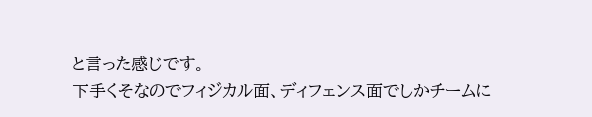と言った感じです。
下手くそなのでフィジカル面、ディフェンス面でしかチームに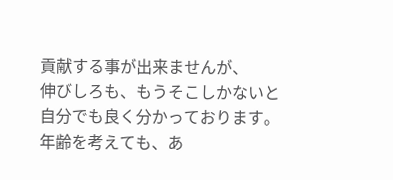貢献する事が出来ませんが、
伸びしろも、もうそこしかないと自分でも良く分かっております。
年齢を考えても、あ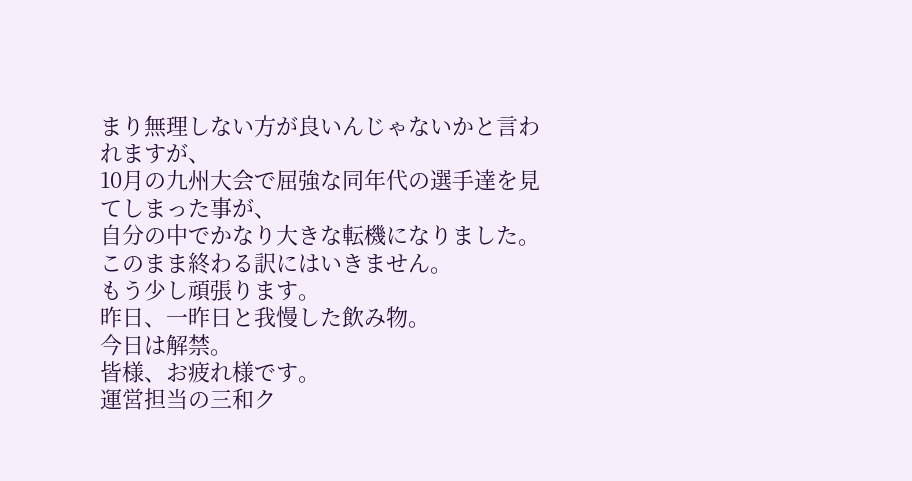まり無理しない方が良いんじゃないかと言われますが、
10月の九州大会で屈強な同年代の選手達を見てしまった事が、
自分の中でかなり大きな転機になりました。
このまま終わる訳にはいきません。
もう少し頑張ります。
昨日、一昨日と我慢した飲み物。
今日は解禁。
皆様、お疲れ様です。
運営担当の三和ク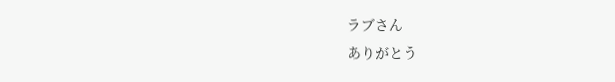ラブさん
ありがとう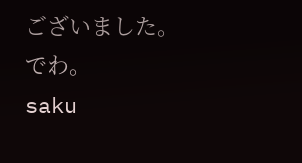ございました。
でわ。
saku